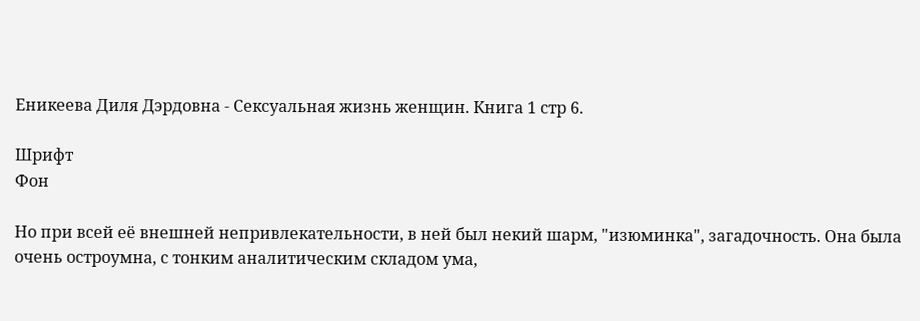Еникеева Диля Дэрдовна - Сексуальная жизнь женщин. Книга 1 стр 6.

Шрифт
Фон

Но при всей её внешней непривлекательности, в ней был некий шарм, "изюминка", загадочность. Она была очень остроумна, с тонким аналитическим складом ума,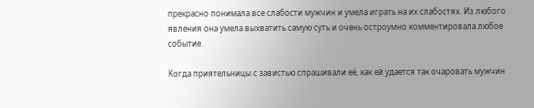прекрасно понимала все слабости мужчин и умела играть на их слабостях. Из любого явления она умела выхватить самую суть и очень остроумно комментировала любое событие.

Когда приятельницы с завистью спрашивали её, как ей удается так очаровать мужчин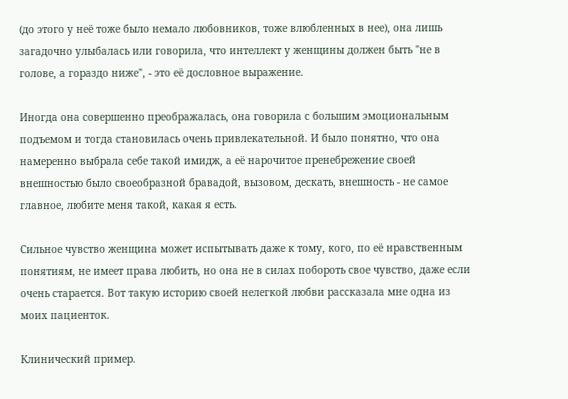(до этого у неё тоже было немало любовников, тоже влюбленных в нее), она лишь загадочно улыбалась или говорила, что интеллект у женщины должен быть "не в голове, а гораздо ниже", - это её дословное выражение.

Иногда она совершенно преображалась, она говорила с большим эмоциональным подъемом и тогда становилась очень привлекательной. И было понятно, что она намеренно выбрала себе такой имидж, а её нарочитое пренебрежение своей внешностью было своеобразной бравадой, вызовом, дескать, внешность - не самое главное, любите меня такой, какая я есть.

Сильное чувство женщина может испытывать даже к тому, кого, по её нравственным понятиям, не имеет права любить, но она не в силах побороть свое чувство, даже если очень старается. Вот такую историю своей нелегкой любви рассказала мне одна из моих пациенток.

Клинический пример.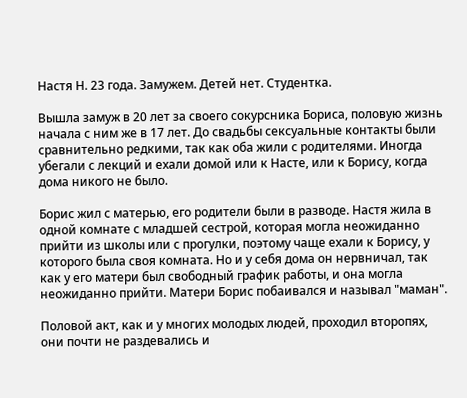Настя Н. 23 года. Замужем. Детей нет. Студентка.

Вышла замуж в 20 лет за своего сокурсника Бориса, половую жизнь начала с ним же в 17 лет. До свадьбы сексуальные контакты были сравнительно редкими, так как оба жили с родителями. Иногда убегали с лекций и ехали домой или к Насте, или к Борису, когда дома никого не было.

Борис жил с матерью, его родители были в разводе. Настя жила в одной комнате с младшей сестрой, которая могла неожиданно прийти из школы или с прогулки, поэтому чаще ехали к Борису, у которого была своя комната. Но и у себя дома он нервничал, так как у его матери был свободный график работы, и она могла неожиданно прийти. Матери Борис побаивался и называл "маман".

Половой акт, как и у многих молодых людей, проходил второпях, они почти не раздевались и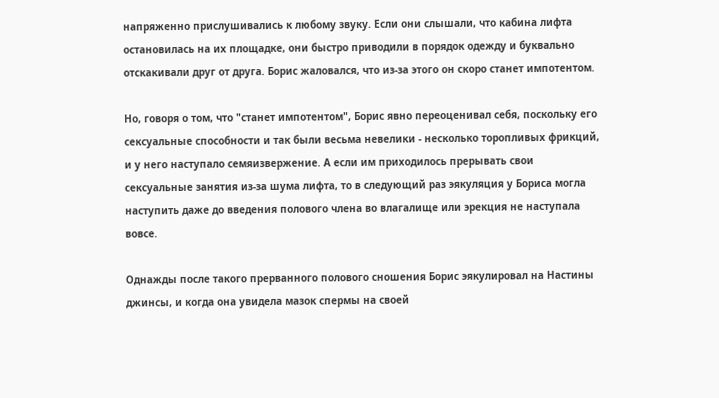напряженно прислушивались к любому звуку. Если они слышали, что кабина лифта остановилась на их площадке, они быстро приводили в порядок одежду и буквально отскакивали друг от друга. Борис жаловался, что из-за этого он скоро станет импотентом.

Но, говоря о том, что "станет импотентом", Борис явно переоценивал себя, поскольку его сексуальные способности и так были весьма невелики - несколько торопливых фрикций, и у него наступало семяизвержение. А если им приходилось прерывать свои сексуальные занятия из-за шума лифта, то в следующий раз эякуляция у Бориса могла наступить даже до введения полового члена во влагалище или эрекция не наступала вовсе.

Однажды после такого прерванного полового сношения Борис эякулировал на Настины джинсы, и когда она увидела мазок спермы на своей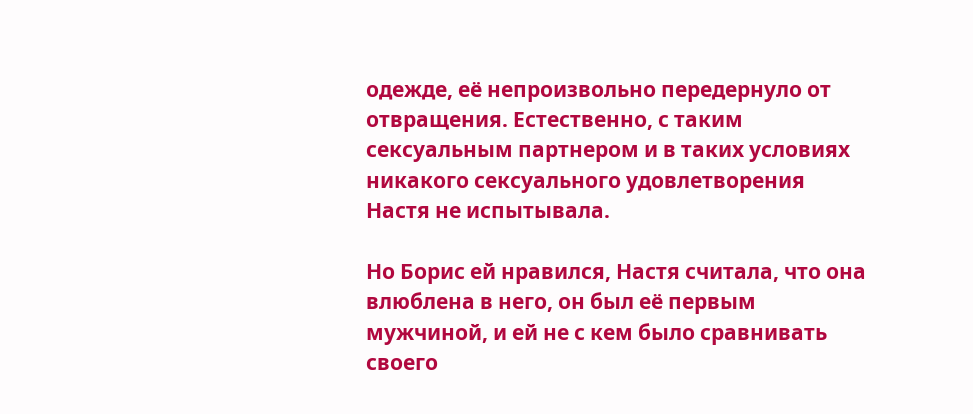одежде, её непроизвольно передернуло от отвращения. Естественно, с таким сексуальным партнером и в таких условиях никакого сексуального удовлетворения Настя не испытывала.

Но Борис ей нравился, Настя считала, что она влюблена в него, он был её первым мужчиной, и ей не с кем было сравнивать своего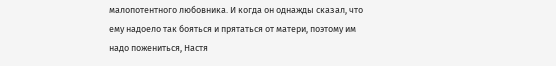малопотентного любовника. И когда он однажды сказал, что ему надоело так бояться и прятаться от матери, поэтому им надо пожениться, Настя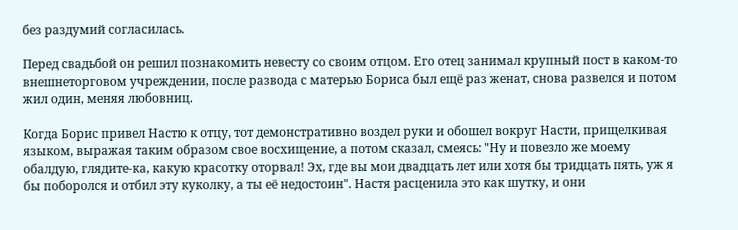без раздумий согласилась.

Перед свадьбой он решил познакомить невесту со своим отцом. Его отец занимал крупный пост в каком-то внешнеторговом учреждении, после развода с матерью Бориса был ещё раз женат, снова развелся и потом жил один, меняя любовниц.

Когда Борис привел Настю к отцу, тот демонстративно воздел руки и обошел вокруг Насти, прищелкивая языком, выражая таким образом свое восхищение, а потом сказал, смеясь: "Ну и повезло же моему обалдую, глядите-ка, какую красотку оторвал! Эх, где вы мои двадцать лет или хотя бы тридцать пять, уж я бы поборолся и отбил эту куколку, а ты её недостоин". Настя расценила это как шутку, и они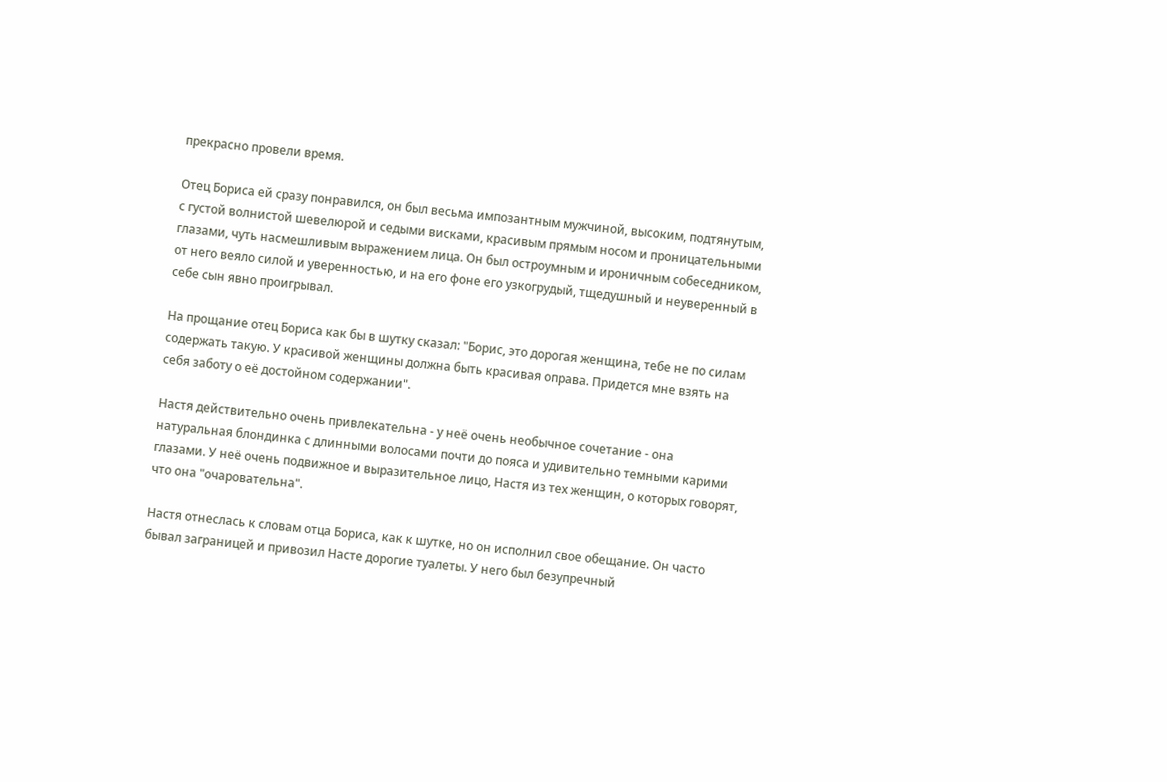прекрасно провели время.

Отец Бориса ей сразу понравился, он был весьма импозантным мужчиной, высоким, подтянутым, с густой волнистой шевелюрой и седыми висками, красивым прямым носом и проницательными глазами, чуть насмешливым выражением лица. Он был остроумным и ироничным собеседником, от него веяло силой и уверенностью, и на его фоне его узкогрудый, тщедушный и неуверенный в себе сын явно проигрывал.

На прощание отец Бориса как бы в шутку сказал: "Борис, это дорогая женщина, тебе не по силам содержать такую. У красивой женщины должна быть красивая оправа. Придется мне взять на себя заботу о её достойном содержании".

Настя действительно очень привлекательна - у неё очень необычное сочетание - она натуральная блондинка с длинными волосами почти до пояса и удивительно темными карими глазами. У неё очень подвижное и выразительное лицо, Настя из тех женщин, о которых говорят, что она "очаровательна".

Настя отнеслась к словам отца Бориса, как к шутке, но он исполнил свое обещание. Он часто бывал заграницей и привозил Насте дорогие туалеты. У него был безупречный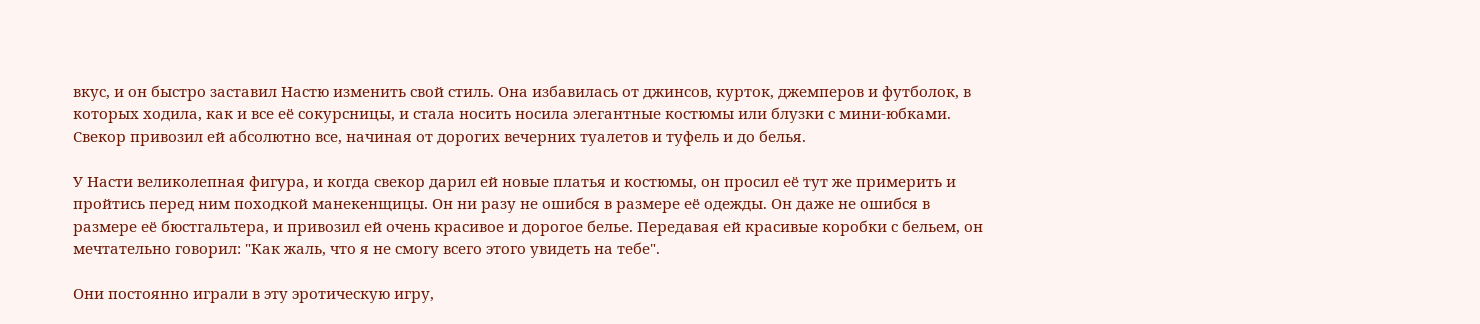вкус, и он быстро заставил Настю изменить свой стиль. Она избавилась от джинсов, курток, джемперов и футболок, в которых ходила, как и все её сокурсницы, и стала носить носила элегантные костюмы или блузки с мини-юбками. Свекор привозил ей абсолютно все, начиная от дорогих вечерних туалетов и туфель и до белья.

У Насти великолепная фигура, и когда свекор дарил ей новые платья и костюмы, он просил её тут же примерить и пройтись перед ним походкой манекенщицы. Он ни разу не ошибся в размере её одежды. Он даже не ошибся в размере её бюстгальтера, и привозил ей очень красивое и дорогое белье. Передавая ей красивые коробки с бельем, он мечтательно говорил: "Как жаль, что я не смогу всего этого увидеть на тебе".

Они постоянно играли в эту эротическую игру,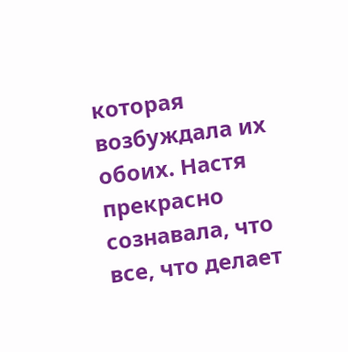которая возбуждала их обоих. Настя прекрасно сознавала, что все, что делает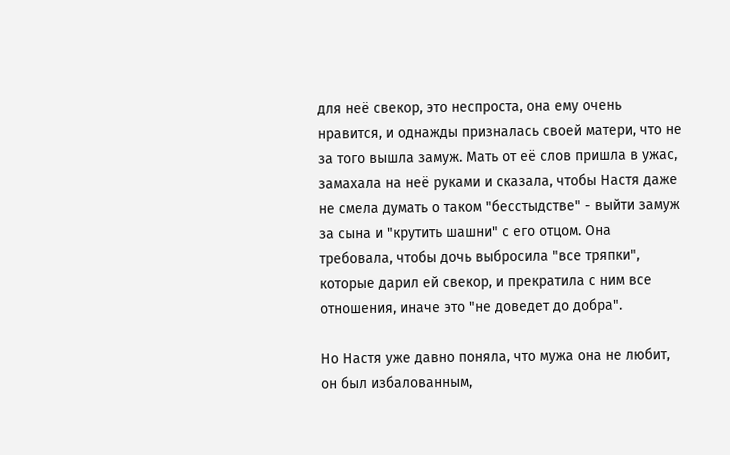для неё свекор, это неспроста, она ему очень нравится, и однажды призналась своей матери, что не за того вышла замуж. Мать от её слов пришла в ужас, замахала на неё руками и сказала, чтобы Настя даже не смела думать о таком "бесстыдстве" - выйти замуж за сына и "крутить шашни" с его отцом. Она требовала, чтобы дочь выбросила "все тряпки", которые дарил ей свекор, и прекратила с ним все отношения, иначе это "не доведет до добра".

Но Настя уже давно поняла, что мужа она не любит, он был избалованным,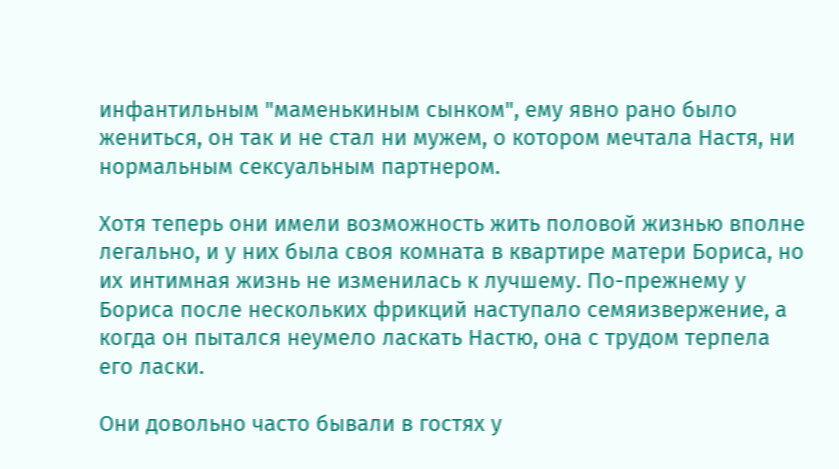инфантильным "маменькиным сынком", ему явно рано было жениться, он так и не стал ни мужем, о котором мечтала Настя, ни нормальным сексуальным партнером.

Хотя теперь они имели возможность жить половой жизнью вполне легально, и у них была своя комната в квартире матери Бориса, но их интимная жизнь не изменилась к лучшему. По-прежнему у Бориса после нескольких фрикций наступало семяизвержение, а когда он пытался неумело ласкать Настю, она с трудом терпела его ласки.

Они довольно часто бывали в гостях у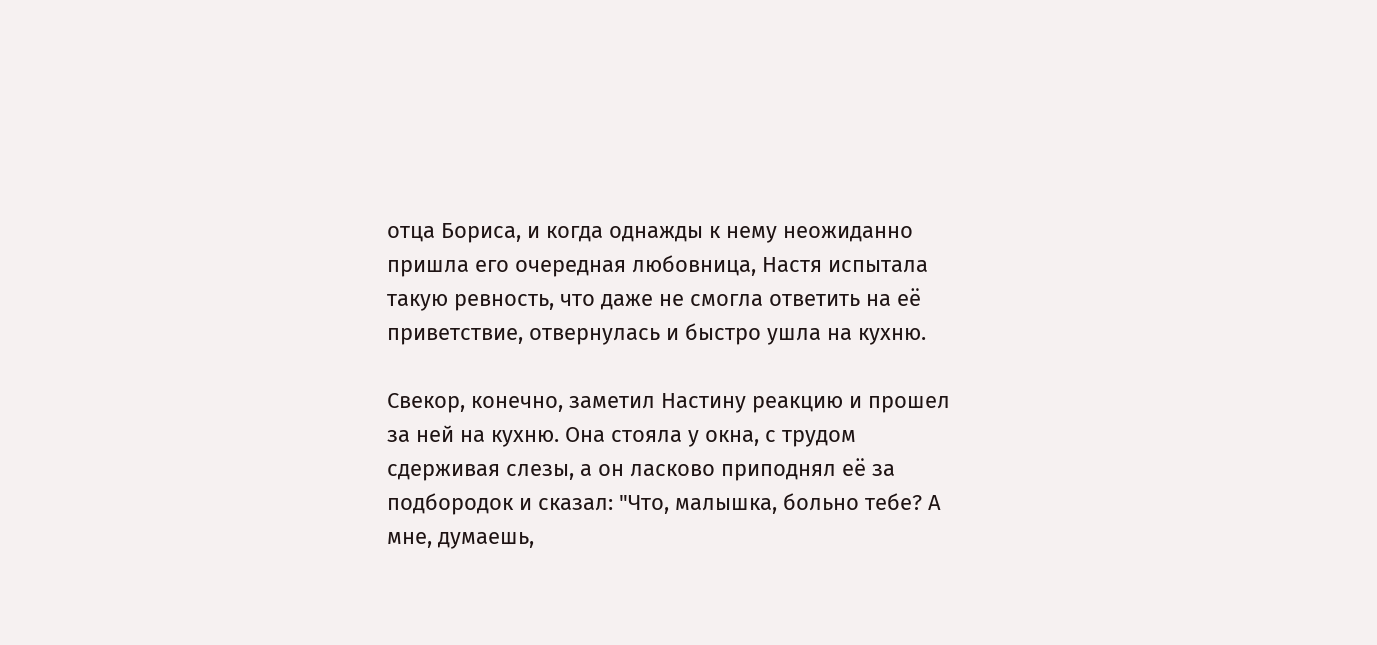отца Бориса, и когда однажды к нему неожиданно пришла его очередная любовница, Настя испытала такую ревность, что даже не смогла ответить на её приветствие, отвернулась и быстро ушла на кухню.

Свекор, конечно, заметил Настину реакцию и прошел за ней на кухню. Она стояла у окна, с трудом сдерживая слезы, а он ласково приподнял её за подбородок и сказал: "Что, малышка, больно тебе? А мне, думаешь,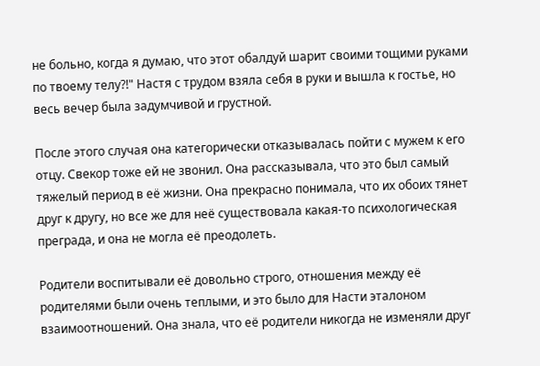не больно, когда я думаю, что этот обалдуй шарит своими тощими руками по твоему телу?!" Настя с трудом взяла себя в руки и вышла к гостье, но весь вечер была задумчивой и грустной.

После этого случая она категорически отказывалась пойти с мужем к его отцу. Свекор тоже ей не звонил. Она рассказывала, что это был самый тяжелый период в её жизни. Она прекрасно понимала, что их обоих тянет друг к другу, но все же для неё существовала какая-то психологическая преграда, и она не могла её преодолеть.

Родители воспитывали её довольно строго, отношения между её родителями были очень теплыми, и это было для Насти эталоном взаимоотношений. Она знала, что её родители никогда не изменяли друг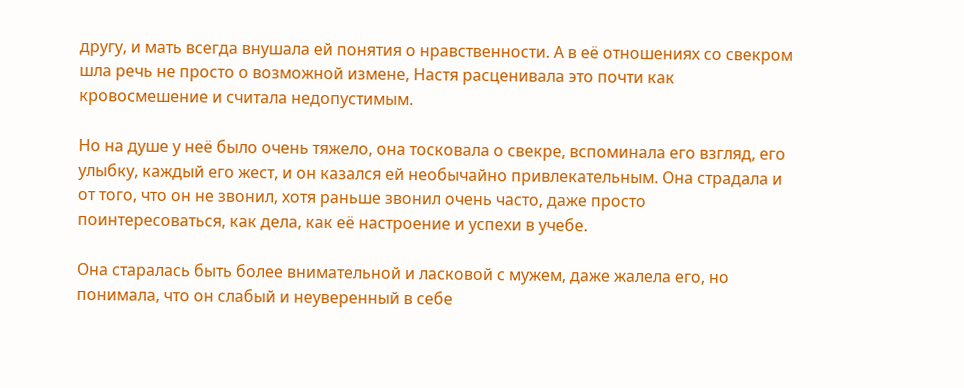другу, и мать всегда внушала ей понятия о нравственности. А в её отношениях со свекром шла речь не просто о возможной измене, Настя расценивала это почти как кровосмешение и считала недопустимым.

Но на душе у неё было очень тяжело, она тосковала о свекре, вспоминала его взгляд, его улыбку, каждый его жест, и он казался ей необычайно привлекательным. Она страдала и от того, что он не звонил, хотя раньше звонил очень часто, даже просто поинтересоваться, как дела, как её настроение и успехи в учебе.

Она старалась быть более внимательной и ласковой с мужем, даже жалела его, но понимала, что он слабый и неуверенный в себе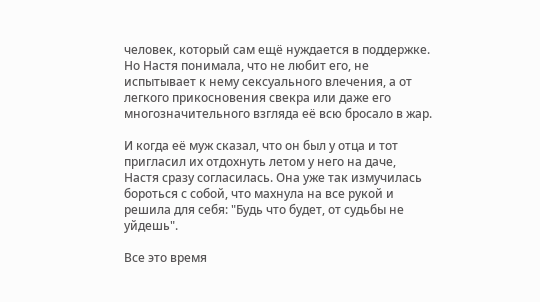человек, который сам ещё нуждается в поддержке. Но Настя понимала, что не любит его, не испытывает к нему сексуального влечения, а от легкого прикосновения свекра или даже его многозначительного взгляда её всю бросало в жар.

И когда её муж сказал, что он был у отца и тот пригласил их отдохнуть летом у него на даче, Настя сразу согласилась. Она уже так измучилась бороться с собой, что махнула на все рукой и решила для себя: "Будь что будет, от судьбы не уйдешь".

Все это время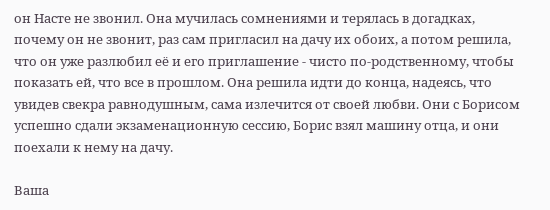он Насте не звонил. Она мучилась сомнениями и терялась в догадках, почему он не звонит, раз сам пригласил на дачу их обоих, а потом решила, что он уже разлюбил её и его приглашение - чисто по-родственному, чтобы показать ей, что все в прошлом. Она решила идти до конца, надеясь, что увидев свекра равнодушным, сама излечится от своей любви. Они с Борисом успешно сдали экзаменационную сессию, Борис взял машину отца, и они поехали к нему на дачу.

Ваша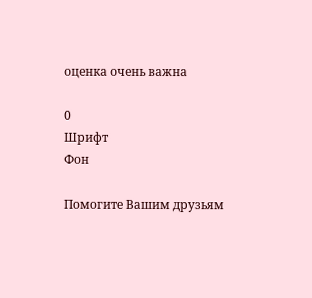оценка очень важна

0
Шрифт
Фон

Помогите Вашим друзьям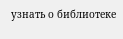узнать о библиотеке